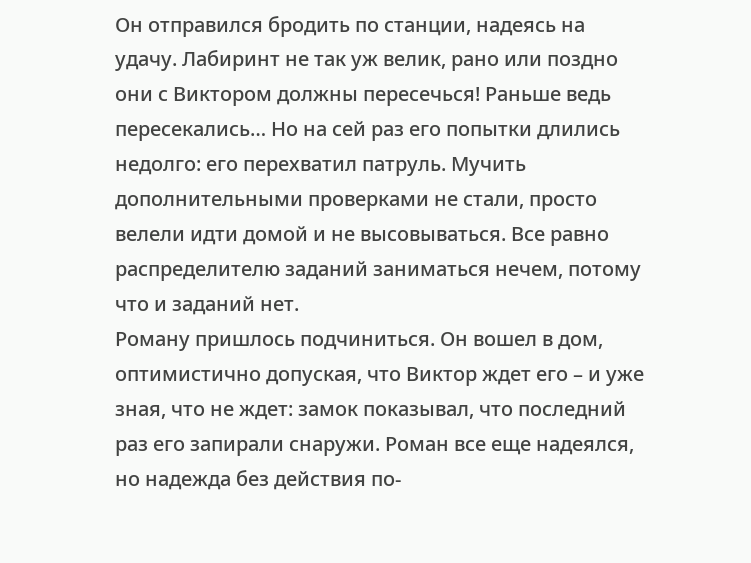Он отправился бродить по станции, надеясь на удачу. Лабиринт не так уж велик, рано или поздно они с Виктором должны пересечься! Раньше ведь пересекались… Но на сей раз его попытки длились недолго: его перехватил патруль. Мучить дополнительными проверками не стали, просто велели идти домой и не высовываться. Все равно распределителю заданий заниматься нечем, потому что и заданий нет.
Роману пришлось подчиниться. Он вошел в дом, оптимистично допуская, что Виктор ждет его – и уже зная, что не ждет: замок показывал, что последний раз его запирали снаружи. Роман все еще надеялся, но надежда без действия по-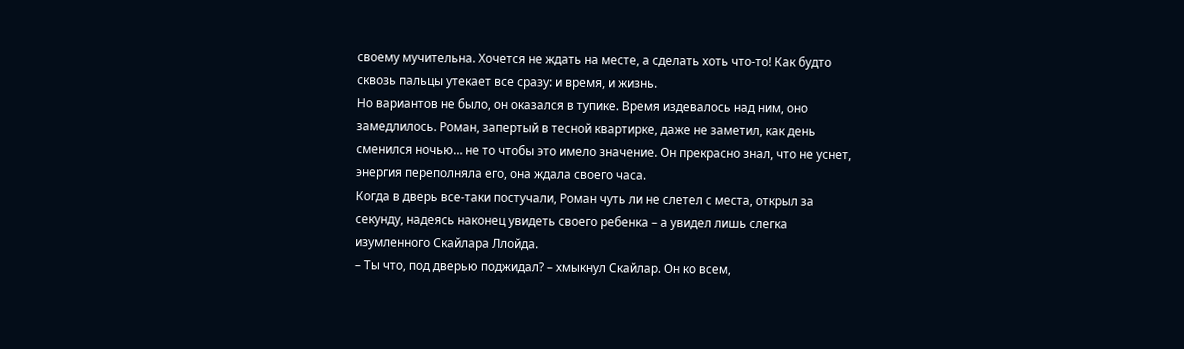своему мучительна. Хочется не ждать на месте, а сделать хоть что-то! Как будто сквозь пальцы утекает все сразу: и время, и жизнь.
Но вариантов не было, он оказался в тупике. Время издевалось над ним, оно замедлилось. Роман, запертый в тесной квартирке, даже не заметил, как день сменился ночью… не то чтобы это имело значение. Он прекрасно знал, что не уснет, энергия переполняла его, она ждала своего часа.
Когда в дверь все-таки постучали, Роман чуть ли не слетел с места, открыл за секунду, надеясь наконец увидеть своего ребенка – а увидел лишь слегка изумленного Скайлара Ллойда.
– Ты что, под дверью поджидал? – хмыкнул Скайлар. Он ко всем,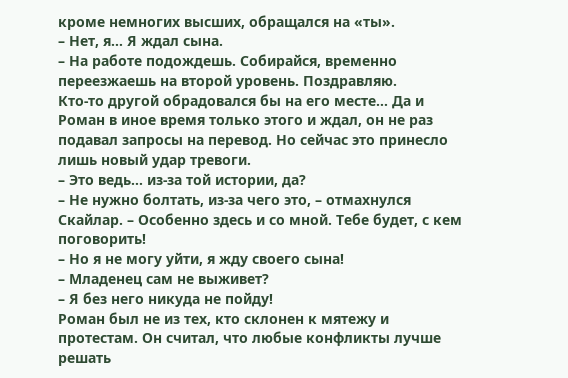кроме немногих высших, обращался на «ты».
– Нет, я… Я ждал сына.
– На работе подождешь. Собирайся, временно переезжаешь на второй уровень. Поздравляю.
Кто-то другой обрадовался бы на его месте… Да и Роман в иное время только этого и ждал, он не раз подавал запросы на перевод. Но сейчас это принесло лишь новый удар тревоги.
– Это ведь… из-за той истории, да?
– Не нужно болтать, из-за чего это, – отмахнулся Скайлар. – Особенно здесь и со мной. Тебе будет, с кем поговорить!
– Но я не могу уйти, я жду своего сына!
– Младенец сам не выживет?
– Я без него никуда не пойду!
Роман был не из тех, кто склонен к мятежу и протестам. Он считал, что любые конфликты лучше решать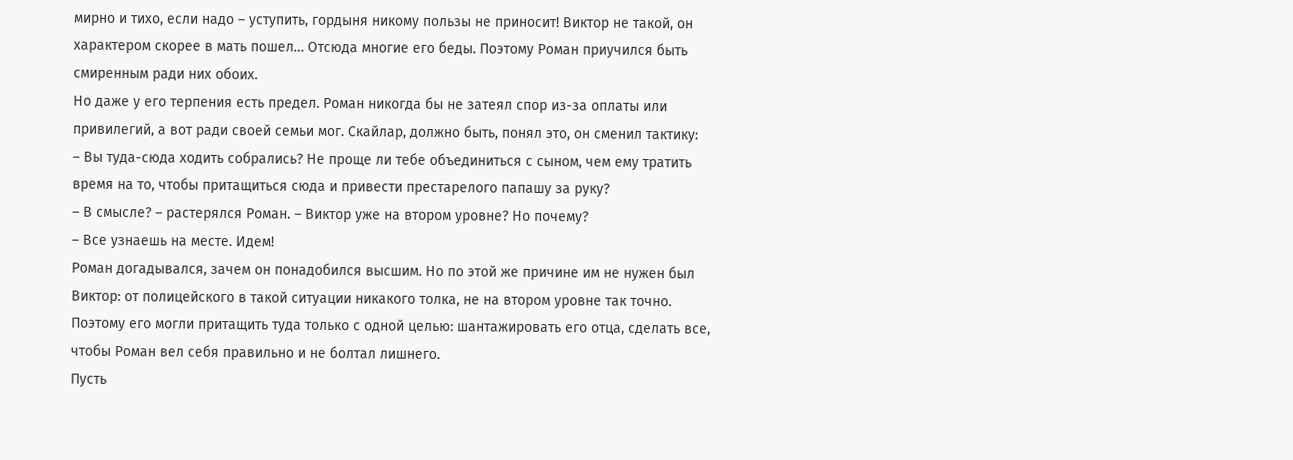мирно и тихо, если надо – уступить, гордыня никому пользы не приносит! Виктор не такой, он характером скорее в мать пошел… Отсюда многие его беды. Поэтому Роман приучился быть смиренным ради них обоих.
Но даже у его терпения есть предел. Роман никогда бы не затеял спор из-за оплаты или привилегий, а вот ради своей семьи мог. Скайлар, должно быть, понял это, он сменил тактику:
– Вы туда-сюда ходить собрались? Не проще ли тебе объединиться с сыном, чем ему тратить время на то, чтобы притащиться сюда и привести престарелого папашу за руку?
– В смысле? – растерялся Роман. – Виктор уже на втором уровне? Но почему?
– Все узнаешь на месте. Идем!
Роман догадывался, зачем он понадобился высшим. Но по этой же причине им не нужен был Виктор: от полицейского в такой ситуации никакого толка, не на втором уровне так точно. Поэтому его могли притащить туда только с одной целью: шантажировать его отца, сделать все, чтобы Роман вел себя правильно и не болтал лишнего.
Пусть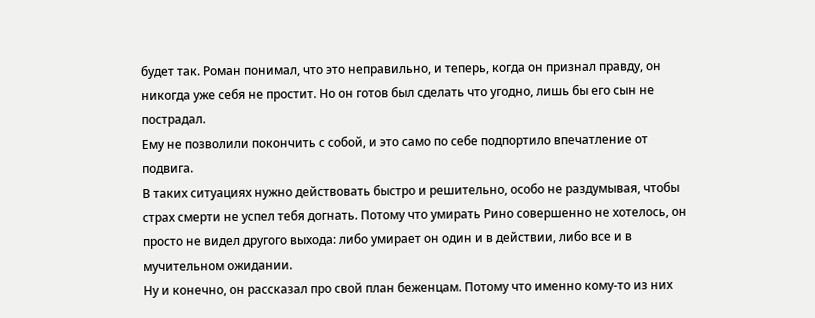будет так. Роман понимал, что это неправильно, и теперь, когда он признал правду, он никогда уже себя не простит. Но он готов был сделать что угодно, лишь бы его сын не пострадал.
Ему не позволили покончить с собой, и это само по себе подпортило впечатление от подвига.
В таких ситуациях нужно действовать быстро и решительно, особо не раздумывая, чтобы страх смерти не успел тебя догнать. Потому что умирать Рино совершенно не хотелось, он просто не видел другого выхода: либо умирает он один и в действии, либо все и в мучительном ожидании.
Ну и конечно, он рассказал про свой план беженцам. Потому что именно кому-то из них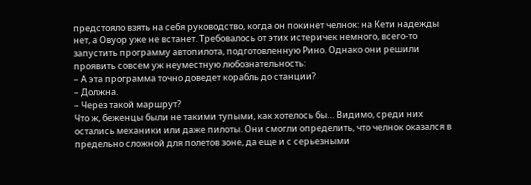предстояло взять на себя руководство, когда он покинет челнок: на Кети надежды нет, а Овуор уже не встанет. Требовалось от этих истеричек немного, всего-то запустить программу автопилота, подготовленную Рино. Однако они решили проявить совсем уж неуместную любознательность:
– А эта программа точно доведет корабль до станции?
– Должна.
– Через такой маршрут?
Что ж, беженцы были не такими тупыми, как хотелось бы… Видимо, среди них остались механики или даже пилоты. Они смогли определить, что челнок оказался в предельно сложной для полетов зоне, да еще и с серьезными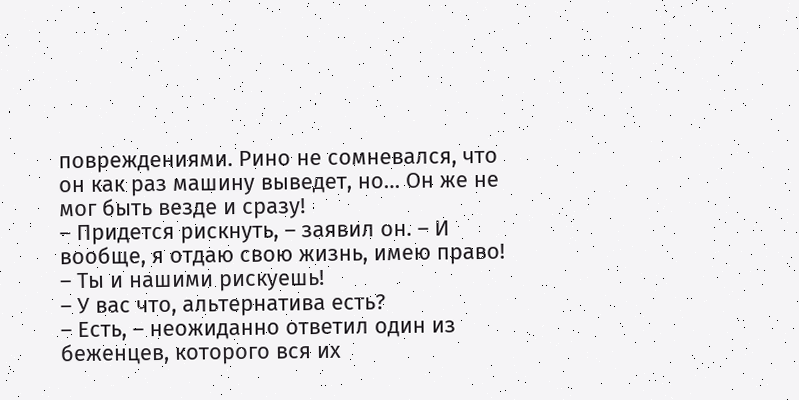повреждениями. Рино не сомневался, что он как раз машину выведет, но… Он же не мог быть везде и сразу!
– Придется рискнуть, – заявил он. – И вообще, я отдаю свою жизнь, имею право!
– Ты и нашими рискуешь!
– У вас что, альтернатива есть?
– Есть, – неожиданно ответил один из беженцев, которого вся их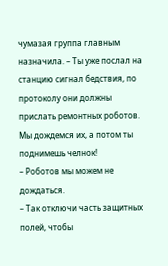чумазая группа главным назначила. – Ты уже послал на станцию сигнал бедствия, по протоколу они должны прислать ремонтных роботов. Мы дождемся их, а потом ты поднимешь челнок!
– Роботов мы можем не дождаться.
– Так отключи часть защитных полей, чтобы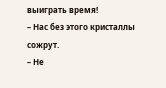выиграть время!
– Нас без этого кристаллы сожрут.
– Не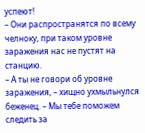успеют!
– Они распространятся по всему челноку, при таком уровне заражения нас не пустят на станцию.
– А ты не говори об уровне заражения, – хищно ухмыльнулся беженец. – Мы тебе поможем следить за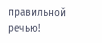правильной речью!